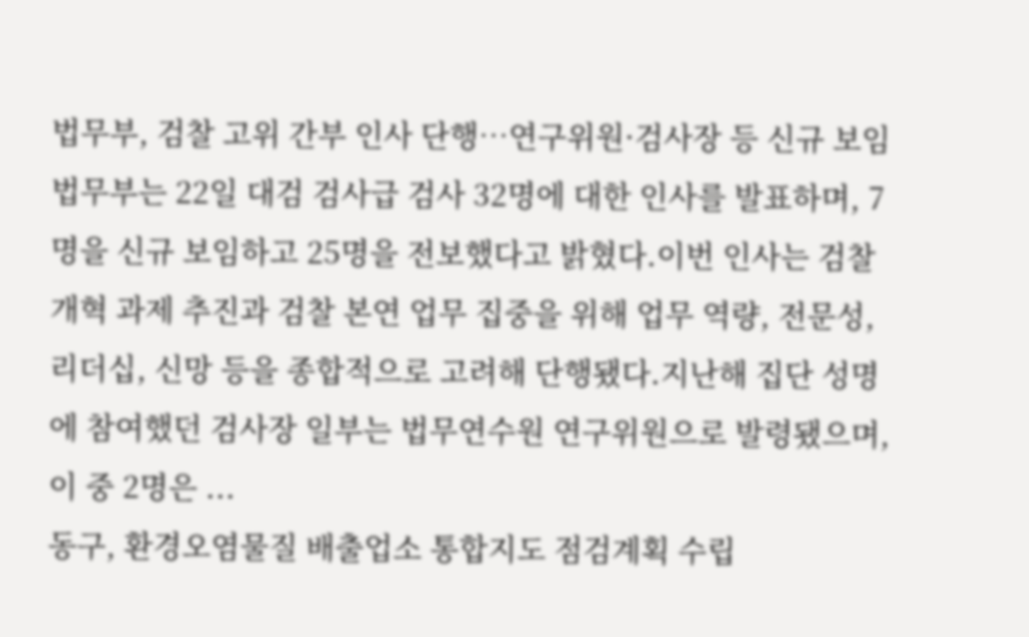법무부, 검찰 고위 간부 인사 단행…연구위원·검사장 등 신규 보임
법무부는 22일 대검 검사급 검사 32명에 대한 인사를 발표하며, 7명을 신규 보임하고 25명을 전보했다고 밝혔다.이번 인사는 검찰개혁 과제 추진과 검찰 본연 업무 집중을 위해 업무 역량, 전문성, 리더십, 신망 등을 종합적으로 고려해 단행됐다.지난해 집단 성명에 참여했던 검사장 일부는 법무연수원 연구위원으로 발령됐으며, 이 중 2명은 ...
동구, 환경오염물질 배출업소 통합지도 점검계획 수립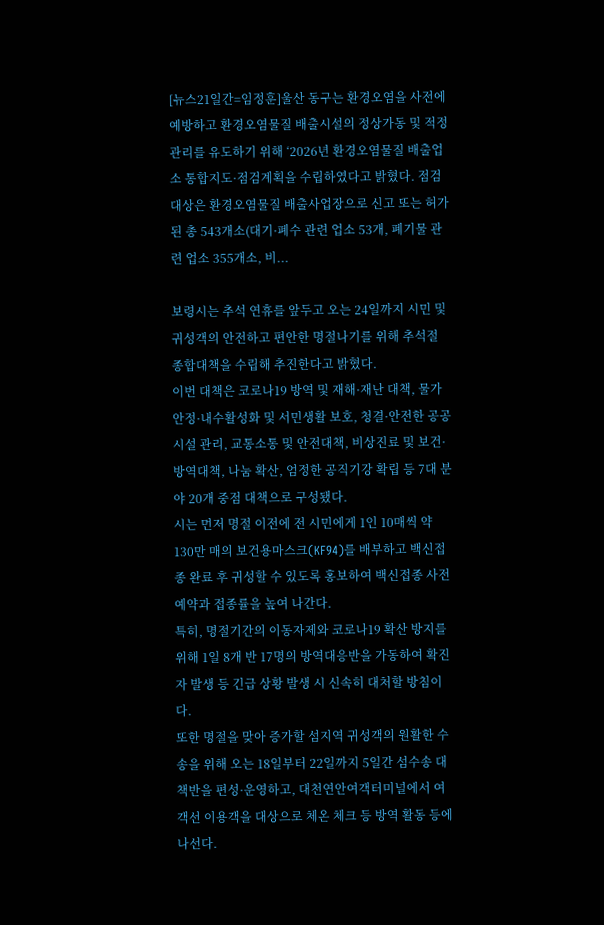[뉴스21일간=임정훈]울산 동구는 환경오염을 사전에 예방하고 환경오염물질 배출시설의 정상가동 및 적정 관리를 유도하기 위해 ‘2026년 환경오염물질 배출업소 통합지도·점검계획을 수립하였다고 밝혔다. 점검 대상은 환경오염물질 배출사업장으로 신고 또는 허가된 총 543개소(대기·폐수 관련 업소 53개, 폐기물 관련 업소 355개소, 비...

보령시는 추석 연휴를 앞두고 오는 24일까지 시민 및 귀성객의 안전하고 편안한 명절나기를 위해 추석절 종합대책을 수립해 추진한다고 밝혔다.
이번 대책은 코로나19 방역 및 재해·재난 대책, 물가안정·내수활성화 및 서민생활 보호, 청결·안전한 공공시설 관리, 교통소통 및 안전대책, 비상진료 및 보건·방역대책, 나눔 확산, 엄정한 공직기강 확립 등 7대 분야 20개 중점 대책으로 구성됐다.
시는 먼저 명절 이전에 전 시민에게 1인 10매씩 약 130만 매의 보건용마스크(KF94)를 배부하고 백신접종 완료 후 귀성할 수 있도록 홍보하여 백신접종 사전예약과 접종률을 높여 나간다.
특히, 명절기간의 이동자제와 코로나19 확산 방지를 위해 1일 8개 반 17명의 방역대응반을 가동하여 확진자 발생 등 긴급 상황 발생 시 신속히 대처할 방침이다.
또한 명절을 맞아 증가할 섬지역 귀성객의 원활한 수송을 위해 오는 18일부터 22일까지 5일간 섬수송 대책반을 편성·운영하고, 대천연안여객터미널에서 여객선 이용객을 대상으로 체온 체크 등 방역 활동 등에 나선다.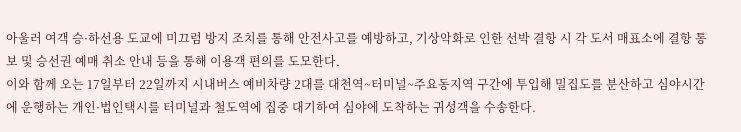아울러 여객 승·하선용 도교에 미끄럼 방지 조치를 통해 안전사고를 예방하고, 기상악화로 인한 선박 결항 시 각 도서 매표소에 결항 통보 및 승선권 예매 취소 안내 등을 통해 이용객 편의를 도모한다.
이와 함께 오는 17일부터 22일까지 시내버스 예비차량 2대를 대천역~터미널~주요동지역 구간에 투입해 밀집도를 분산하고 심야시간에 운행하는 개인·법인택시를 터미널과 철도역에 집중 대기하여 심야에 도착하는 귀성객을 수송한다.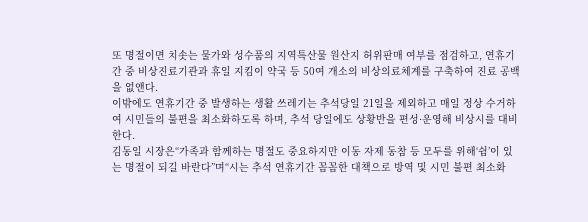또 명절이면 치솟는 물가와 성수품의 지역특산물 원산지 허위판매 여부를 점검하고, 연휴기간 중 비상진료기관과 휴일 지킴이 약국 등 50여 개소의 비상의료체계를 구축하여 진료 공백을 없앤다.
이밖에도 연휴기간 중 발생하는 생활 쓰레기는 추석당일 21일을 제외하고 매일 정상 수거하여 시민들의 불편을 최소화하도록 하며, 추석 당일에도 상황반을 편성·운영해 비상시를 대비한다.
김동일 시장은“가족과 함께하는 명절도 중요하지만 이동 자제 동참 등 모두를 위해‘쉼’이 있는 명절이 되길 바란다”며“시는 추석 연휴기간 꼼꼼한 대책으로 방역 및 시민 불편 최소화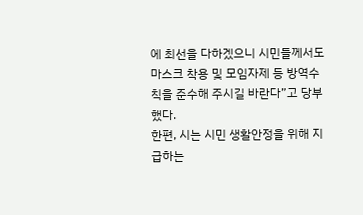에 최선을 다하겠으니 시민들께서도 마스크 착용 및 모임자제 등 방역수칙을 준수해 주시길 바란다”고 당부했다.
한편, 시는 시민 생활안정을 위해 지급하는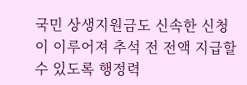국민 상생지원금도 신속한 신청이 이루어져 추석 전 전액 지급할 수 있도록 행정력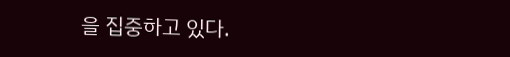을 집중하고 있다.